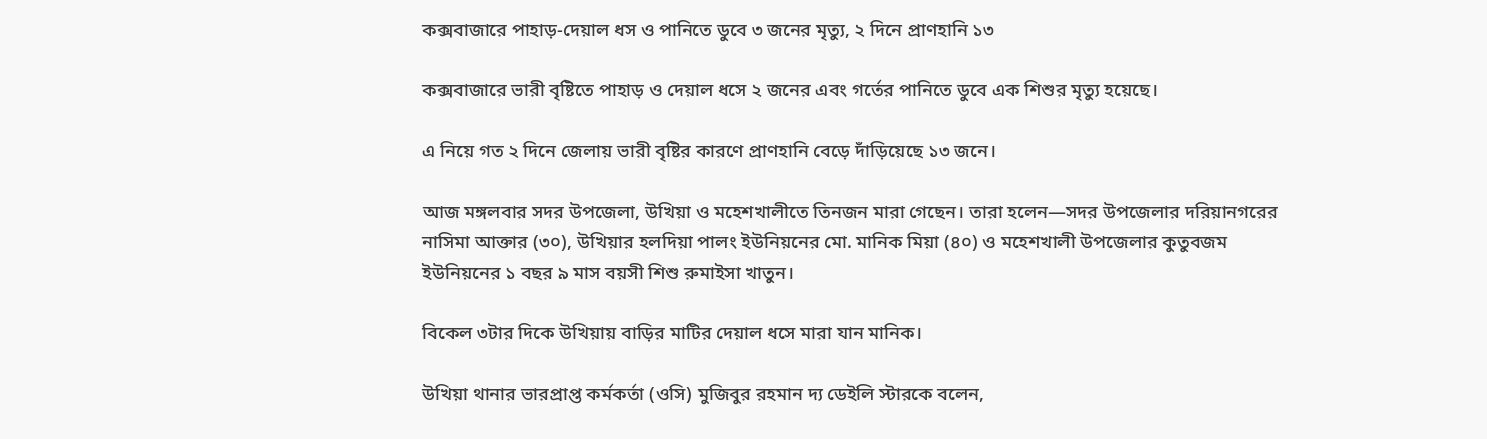কক্সবাজারে পাহাড়-দেয়াল ধস ও পানিতে ডুবে ৩ জনের মৃত্যু, ২ দিনে প্রাণহানি ১৩

কক্সবাজারে ভারী বৃষ্টিতে পাহাড় ও দেয়াল ধসে ২ জনের এবং গর্তের পানিতে ডুবে এক শিশুর মৃত্যু হয়েছে।

এ নিয়ে গত ২ দিনে জেলায় ভারী বৃষ্টির কারণে প্রাণহানি বেড়ে দাঁড়িয়েছে ১৩ জনে।

আজ মঙ্গলবার সদর উপজেলা, উখিয়া ও মহেশখালীতে তিনজন মারা গেছেন। তারা হলেন—সদর উপজেলার দরিয়ানগরের নাসিমা আক্তার (৩০), উখিয়ার হলদিয়া পালং ইউনিয়নের মো. মানিক মিয়া (৪০) ও মহেশখালী উপজেলার কুতুবজম ইউনিয়নের ১ বছর ৯ মাস বয়সী শিশু রুমাইসা খাতুন।

বিকেল ৩টার দিকে উখিয়ায় বাড়ির মাটির দেয়াল ধসে মারা যান মানিক।

উখিয়া থানার ভারপ্রাপ্ত কর্মকর্তা (ওসি) মুজিবুর রহমান দ্য ডেইলি স্টারকে বলেন,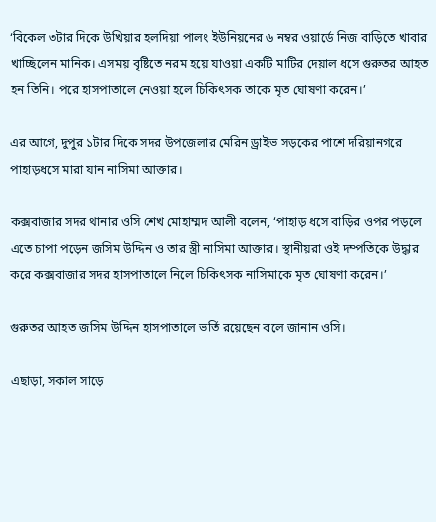‘বিকেল ৩টার দিকে উখিয়ার হলদিয়া পালং ইউনিয়নের ৬ নম্বর ওয়ার্ডে নিজ বাড়িতে খাবার খাচ্ছিলেন মানিক। এসময় বৃষ্টিতে নরম হয়ে যাওয়া একটি মাটির দেয়াল ধসে গুরুতর আহত হন তিনি। পরে হাসপাতালে নেওয়া হলে চিকিৎসক তাকে মৃত ঘোষণা করেন।’

এর আগে, দুপুর ১টার দিকে সদর উপজেলার মেরিন ড্রাইভ সড়কের পাশে দরিয়ানগরে পাহাড়ধসে মারা যান নাসিমা আক্তার।

কক্সবাজার সদর থানার ওসি শেখ মোহাম্মদ আলী বলেন, ‘পাহাড় ধসে বাড়ির ওপর পড়লে এতে চাপা পড়েন জসিম উদ্দিন ও তার স্ত্রী নাসিমা আক্তার। স্থানীয়রা ওই দম্পতিকে উদ্ধার করে কক্সবাজার সদর হাসপাতালে নিলে চিকিৎসক নাসিমাকে মৃত ঘোষণা করেন।’

গুরুতর আহত জসিম উদ্দিন হাসপাতালে ভর্তি রয়েছেন বলে জানান ওসি।

এছাড়া, সকাল সাড়ে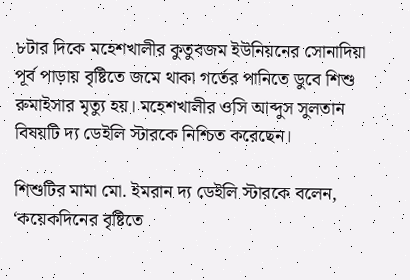৮টার দিকে মহেশখালীর কুতুবজম ইউনিয়নের সোনাদিয়া পূর্ব পাড়ায় বৃষ্টিতে জমে থাকা গর্তের পানিতে ডুবে শিশু রুমাইসার মৃত্যু হয়। মহেশখালীর ওসি আব্দুস সুলতান বিষয়টি দ্য ডেইলি স্টারকে নিশ্চিত করেছেন।

শিশুটির মামা মো. ইমরান দ্য ডেইলি স্টারকে বলেন, ‘কয়েকদিনের বৃষ্টিতে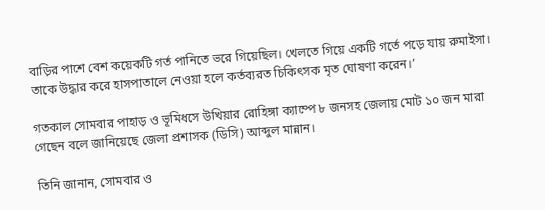বাড়ির পাশে বেশ কয়েকটি গর্ত পানিতে ভরে গিয়েছিল। খেলতে গিয়ে একটি গর্তে পড়ে যায় রুমাইসা। তাকে উদ্ধার করে হাসপাতালে নেওয়া হলে কর্তব্যরত চিকিৎসক মৃত ঘোষণা করেন।’

গতকাল সোমবার পাহাড় ও ভূমিধসে উখিয়ার রোহিঙ্গা ক্যাম্পে ৮ জনসহ জেলায় মোট ১০ জন মারা গেছেন বলে জানিয়েছে জেলা প্রশাসক (ডিসি) আব্দুল মান্নান।

তিনি জানান, সোমবার ও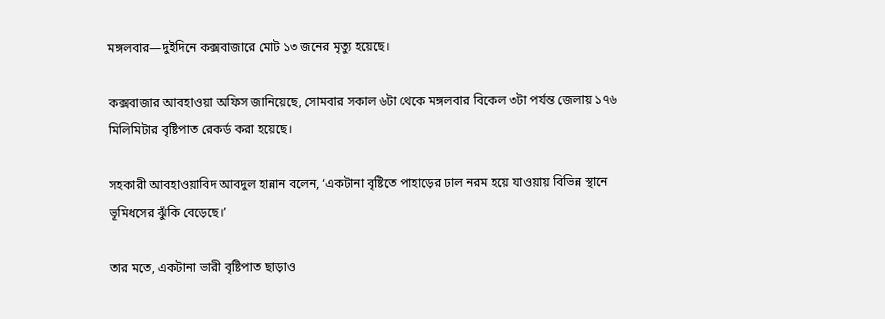মঙ্গলবার—দুইদিনে কক্সবাজারে মোট ১৩ জনের মৃত্যু হয়েছে।

কক্সবাজার আবহাওয়া অফিস জানিয়েছে, সোমবার সকাল ৬টা থেকে মঙ্গলবার বিকেল ৩টা পর্যন্ত জেলায় ১৭৬ মিলিমিটার বৃষ্টিপাত রেকর্ড করা হয়েছে।

সহকারী আবহাওয়াবিদ আবদুল হান্নান বলেন, ‘একটানা বৃষ্টিতে পাহাড়ের ঢাল নরম হয়ে যাওয়ায় বিভিন্ন স্থানে ভূমিধসের ঝুঁকি বেড়েছে।’

তার মতে, একটানা ভারী বৃষ্টিপাত ছাড়াও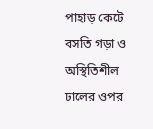পাহাড় কেটে বসতি গড়া ও অস্থিতিশীল ঢালের ওপর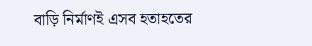বাড়ি নির্মাণই এসব হতাহতের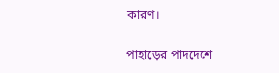কারণ।

পাহাড়ের পাদদেশে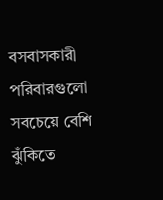বসবাসকারী পরিবারগুলো সবচেয়ে বেশি ঝুঁকিতে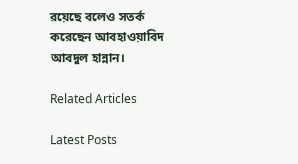রয়েছে বলেও সতর্ক করেছেন আবহাওয়াবিদ আবদুল হান্নান।

Related Articles

Latest Posts